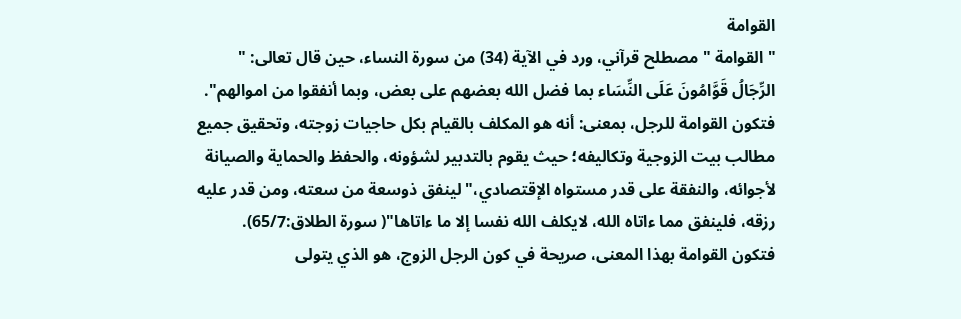القوامة
" القوامة " مصطلح قرآني، ورد في الآية (34) من سورة النساء، حين قال تعالى: " الرِّجَالُ قَوَّامُونَ عَلَى النِّسَاء بما فضل الله بعضهم على بعض، وبما أنفقوا من اموالهم". فتكون القوامة للرجل، بمعنى: أنه هو المكلف بالقيام بكل حاجيات زوجته، وتحقيق جميع مطالب بيت الزوجية وتكاليفه؛ حيث يقوم بالتدبير لشؤونه، والحفظ والحماية والصيانة لأجوائه، والنفقة على قدر مستواه الإقتصادي،" لينفق ذوسعة من سعته، ومن قدر عليه رزقه، فلينفق مما ءاتاه الله، لايكلف الله نفسا إلا ما ءاتاها"( سورة الطلاق:65/7).
فتكون القوامة بهذا المعنى، صريحة في كون الرجل الزوج، هو الذي يتولى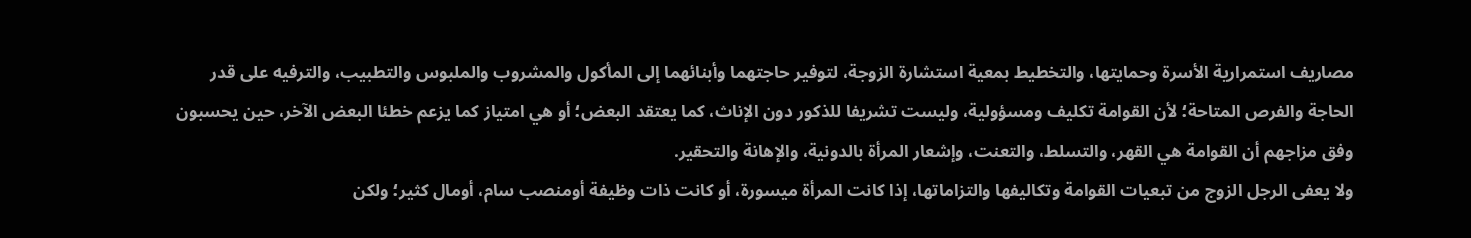مصاريف استمرارية الأسرة وحمايتها، والتخطيط بمعية استشارة الزوجة، لتوفير حاجتهما وأبنائهما إلى المأكول والمشروب والملبوس والتطبيب، والترفيه على قدر الحاجة والفرص المتاحة؛ لأن القوامة تكليف ومسؤولية، وليست تشريفا للذكور دون الإناث، كما يعتقد البعض؛ أو هي امتياز كما يزعم خطئا البعض الآخر، حين يحسبون وفق مزاجهم أن القوامة هي القهر، والتسلط، والتعنت، وإشعار المرأة بالدونية، والإهانة والتحقير.
ولا يعفى الرجل الزوج من تبعيات القوامة وتكاليفها والتزاماتها، إذا كانت المرأة ميسورة، أو كانت ذات وظيفة أومنصب سام، أومال كثير؛ ولكن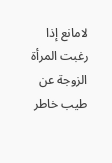لامانع إذا رغبت المرأة الزوجة عن طيب خاطر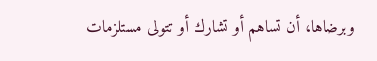وبرضاها، أن تساهم أو تشارك أو تتولى مستلزمات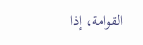القوامة، إذا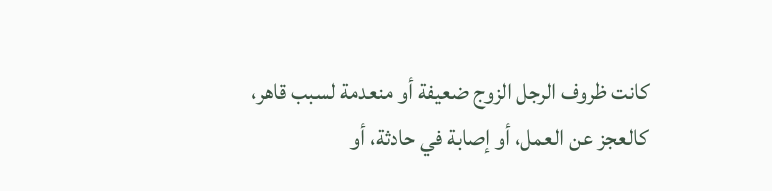كانت ظروف الرجل الزوج ضعيفة أو منعدمة لسبب قاهر، كالعجز عن العمل، أو إصابة في حادثة، أو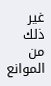غير ذلك من الموانع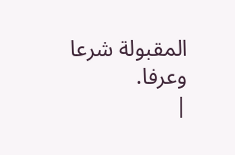المقبولة شرعا وعرفا.
|